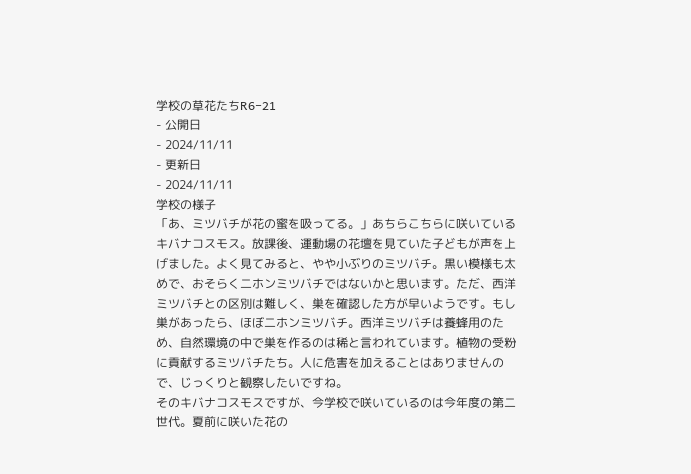学校の草花たちR6−21
- 公開日
- 2024/11/11
- 更新日
- 2024/11/11
学校の様子
「あ、ミツバチが花の蜜を吸ってる。」あちらこちらに咲いているキバナコスモス。放課後、運動場の花壇を見ていた子どもが声を上げました。よく見てみると、やや小ぶりのミツバチ。黒い模様も太めで、おそらく二ホンミツバチではないかと思います。ただ、西洋ミツバチとの区別は難しく、巣を確認した方が早いようです。もし巣があったら、ほぼ二ホンミツバチ。西洋ミツバチは養蜂用のため、自然環境の中で巣を作るのは稀と言われています。植物の受粉に貢献するミツバチたち。人に危害を加えることはありませんので、じっくりと観察したいですね。
そのキバナコスモスですが、今学校で咲いているのは今年度の第二世代。夏前に咲いた花の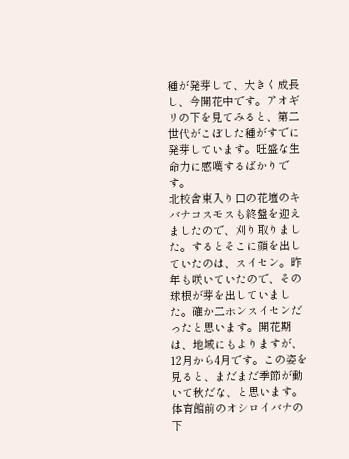種が発芽して、大きく成長し、今開花中です。アオギリの下を見てみると、第二世代がこぼした種がすでに発芽しています。旺盛な生命力に感嘆するばかりです。
北校舎東入り口の花壇のキバナコスモスも終盤を迎えましたので、刈り取りました。するとそこに顔を出していたのは、スイセン。昨年も咲いていたので、その球根が芽を出していました。確か二ホンスイセンだったと思います。開花期は、地域にもよりますが、12月から4月です。この姿を見ると、まだまだ季節が動いて秋だな、と思います。体育館前のオシロイバナの下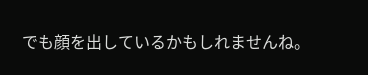でも顔を出しているかもしれませんね。